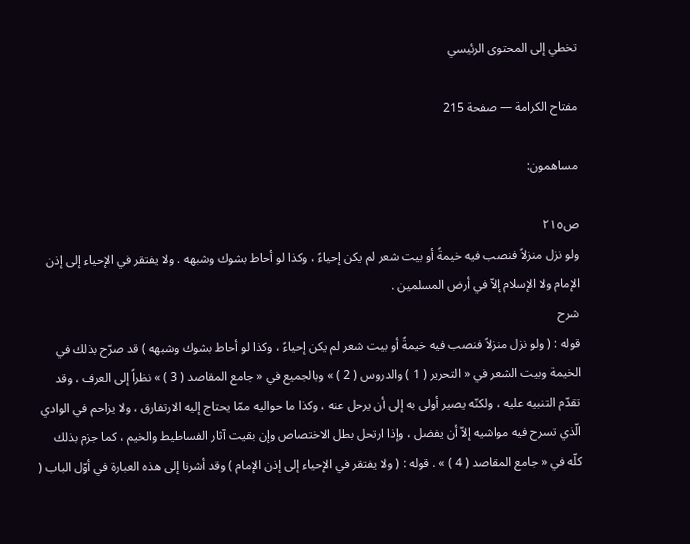تخطي إلى المحتوى الرئيسي

مفتاح الكرامة — صفحة 215

مساهمون:

ص٢١٥
ولو نزل منزلاً فنصب فيه خيمةً أو بيت شعر لم يكن إحياءً ، وكذا لو أحاط بشوك وشبهه . ولا يفتقر في الإحياء إلى إذن الإمام ولا الإسلام إلاّ في أرض المسلمين .
شرح
قوله : ( ولو نزل منزلاً فنصب فيه خيمةً أو بيت شعر لم يكن إحياءً ، وكذا لو أحاط بشوك وشبهه ) قد صرّح بذلك في الخيمة وبيت الشعر في « التحرير ( 1 ) والدروس ( 2 ) » وبالجميع في « جامع المقاصد ( 3 ) » نظراً إلى العرف ، وقد تقدّم التنبيه عليه ، ولكنّه يصير أولى به إلى أن يرحل عنه ، وكذا ما حواليه ممّا يحتاج إليه الارتفارق ، ولا يزاحم في الوادي الّذي تسرح فيه مواشيه إلاّ أن يفضل ، وإذا ارتحل بطل الاختصاص وإن بقيت آثار الفساطيط والخيم ، كما جزم بذلك كلّه في « جامع المقاصد ( 4 ) » . قوله : ( ولا يفتقر في الإحياء إلى إذن الإمام ) وقد أشرنا إلى هذه العبارة في أوّل الباب (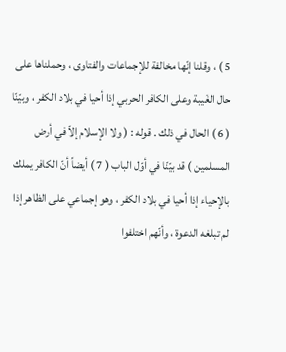5 ) ، وقلنا إنّها مخالفة للإجماعات والفتاوى ، وحملناها على حال الغَيبة وعلى الكافر الحربي إذا أحيا في بلاد الكفر ، وبيّنّا ( 6 ) الحال في ذلك . قوله : ( ولا الإسلام إلاّ في أرض المسلمين ) قد بيّنّا في أوّل الباب ( 7 ) أيضاً أنّ الكافر يملك بالإحياء إذا أحيا في بلاد الكفر ، وهو إجماعي على الظاهر إذا لم تبلغه الدعوة ، وأنّهم اختلفوا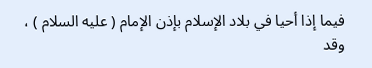فيما إذا أحيا في بلاد الإسلام بإذن الإمام ( عليه السلام ) ، وقد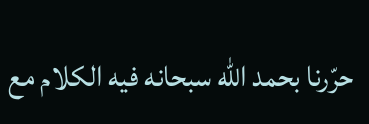حرّرنا بحمد الله سبحانه فيه الكلام مع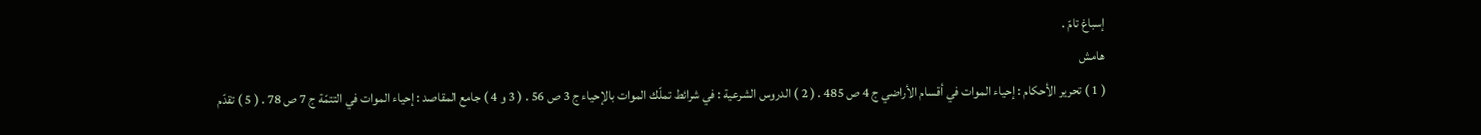إسباغ تامّ .
هامش
( 1 ) تحرير الأحكام : إحياء الموات في أقسام الأراضي ج 4 ص 485 . ( 2 ) الدروس الشرعية : في شرائط تملّك الموات بالإحياء ج 3 ص 56 . ( 3 و 4 ) جامع المقاصد : إحياء الموات في التتمّة ج 7 ص 78 . ( 5 ) تقدّم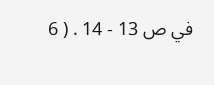في ص 13 - 14 . ( 6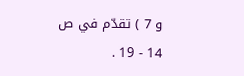و 7 ) تقدّم في ص 14 - 19 .